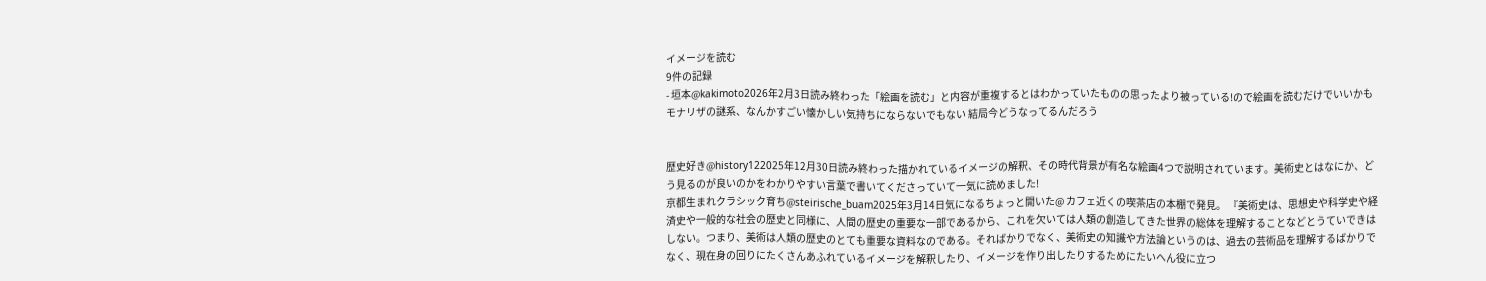イメージを読む
9件の記録
- 垣本@kakimoto2026年2月3日読み終わった「絵画を読む」と内容が重複するとはわかっていたものの思ったより被っている!ので絵画を読むだけでいいかも モナリザの謎系、なんかすごい懐かしい気持ちにならないでもない 結局今どうなってるんだろう


歴史好き@history122025年12月30日読み終わった描かれているイメージの解釈、その時代背景が有名な絵画4つで説明されています。美術史とはなにか、どう見るのが良いのかをわかりやすい言葉で書いてくださっていて一気に読めました!
京都生まれクラシック育ち@steirische_buam2025年3月14日気になるちょっと開いた@ カフェ近くの喫茶店の本棚で発見。 『美術史は、思想史や科学史や経済史や一般的な社会の歴史と同様に、人間の歴史の重要な一部であるから、これを欠いては人類の創造してきた世界の総体を理解することなどとうていできはしない。つまり、美術は人類の歴史のとても重要な資料なのである。そればかりでなく、美術史の知識や方法論というのは、過去の芸術品を理解するばかりでなく、現在身の回りにたくさんあふれているイメージを解釈したり、イメージを作り出したりするためにたいへん役に立つ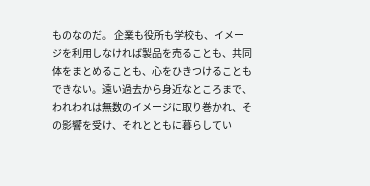ものなのだ。 企業も役所も学校も、イメージを利用しなければ製品を売ることも、共同体をまとめることも、心をひきつけることもできない。遠い過去から身近なところまで、われわれは無数のイメージに取り巻かれ、その影響を受け、それとともに暮らしてい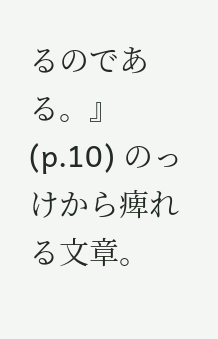るのである。』(p.10) のっけから痺れる文章。